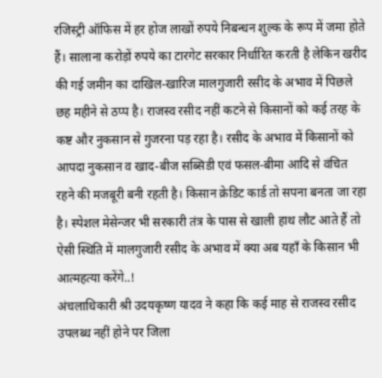रजिस्ट्री ऑफिस में हर होज लाखों रुपये निबन्धन शुल्क के रूप में जमा होते हैं। सालाना करोड़ों रुपये का टारगेट सरकार निर्धारित करती है लेकिन खरीद की गई जमीन का दाखिल-खारिज मालगुजारी रसीद के अभाव में पिछले छह महीने से ठप्प है। राजस्व रसीद नहीं कटने से किसानों को कई तरह के कष्ट और नुकसान से गुजरना पड़ रहा है। रसीद के अभाव में किसानों को आपदा नुकसान व खाद-बीज सब्सिडी एवं फसल-बीमा आदि से वंचित रहने की मजबूरी बनी रहती है। किसान क्रेडिट कार्ड तो सपना बनता जा रहा है। स्पेशल मेसेन्जर भी सरकारी तंत्र के पास से खाली हाथ लौट आते हैं तो ऐसी स्थिति में मालगुजारी रसीद के अभाव में क्या अब यहाँ के किसान भी आत्महत्या करेंगे..!
अंचलाधिकारी श्री उदयकृष्ण यादव ने कहा कि कई माह से राजस्व रसीद उपलब्ध नहीं होने पर जिला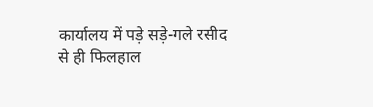कार्यालय में पड़े सड़े-गले रसीद से ही फिलहाल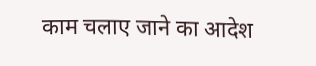काम चलाए जाने का आदेश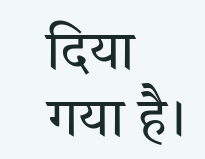दिया गया है।